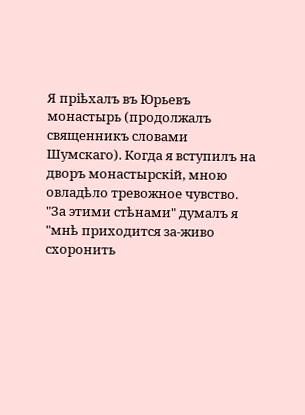Я пріѣхалъ въ Юрьевъ монастырь (продолжалъ священникъ словами Шумскаго). Когда я вступилъ на дворъ монастырскій, мною овладѣло тревожное чувство. "За этими стѣнами" думалъ я "мнѣ приходится за-живо схоронить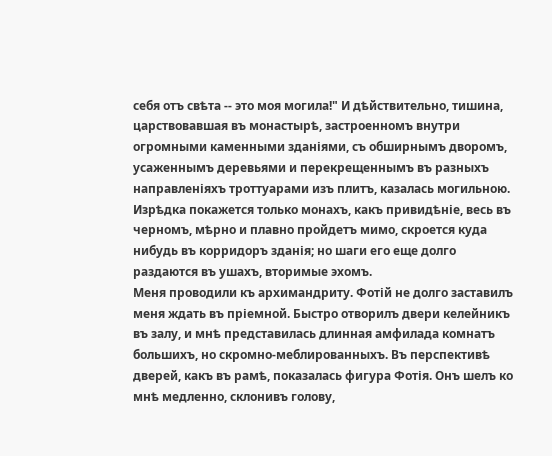себя отъ свѣта -- это моя могила!" И дѣйствительно, тишина, царствовавшая въ монастырѣ, застроенномъ внутри огромными каменными зданіями, съ обширнымъ дворомъ, усаженнымъ деревьями и перекрещеннымъ въ разныхъ направленіяхъ троттуарами изъ плитъ, казалась могильною. Изрѣдка покажется только монахъ, какъ привидѣніе, весь въ черномъ, мѣрно и плавно пройдетъ мимо, скроется куда нибудь въ корридоръ зданія; но шаги его еще долго раздаются въ ушахъ, вторимые эхомъ.
Меня проводили къ архимандриту. Фотій не долго заставилъ меня ждать въ пріемной. Быстро отворилъ двери келейникъ въ залу, и мнѣ представилась длинная амфилада комнатъ большихъ, но скромно-меблированныхъ. Въ перспективѣ дверей, какъ въ рамѣ, показалась фигура Фотія. Онъ шелъ ко мнѣ медленно, склонивъ голову,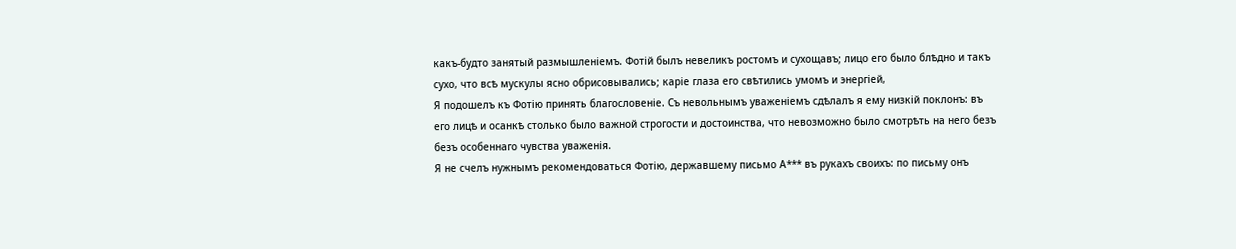какъ-будто занятый размышленіемъ. Фотій былъ невеликъ ростомъ и сухощавъ; лицо его было блѣдно и такъ сухо, что всѣ мускулы ясно обрисовывались; каріе глаза его свѣтились умомъ и энергіей,
Я подошелъ къ Фотію принять благословеніе. Съ невольнымъ уваженіемъ сдѣлалъ я ему низкій поклонъ: въ его лицѣ и осанкѣ столько было важной строгости и достоинства, что невозможно было смотрѣть на него безъ безъ особеннаго чувства уваженія.
Я не счелъ нужнымъ рекомендоваться Фотію, державшему письмо А*** въ рукахъ своихъ: по письму онъ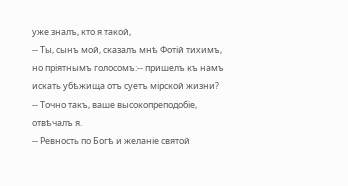уже зналъ, кто я такой,
-- Ты, сынъ мой, сказалъ мнѣ Фотій тихимъ, но пріятнымъ голосомъ:-- пришелъ къ намъ искать убѣжища отъ суетъ мірской жизни?
-- Точно такъ, ваше высокопреподобіе, отвѣчалъ я.
-- Ревность по Богѣ и желаніе святой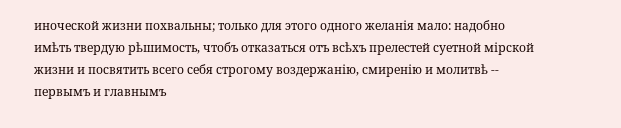иноческой жизни похвальны; только для этого одного желанія мало: надобно имѣть твердую рѣшимость, чтобъ отказаться отъ всѣхъ прелестей суетной мірской жизни и посвятить всего себя строгому воздержанію, смиренію и молитвѣ -- первымъ и главнымъ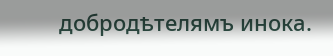добродѣтелямъ инока.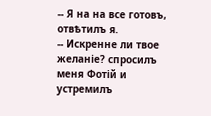-- Я на на все готовъ, отвѣтилъ я.
-- Искренне ли твое желаніе? спросилъ меня Фотій и устремилъ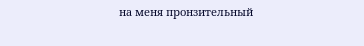на меня пронзительный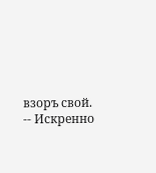взоръ свой.
-- Искренно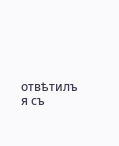отвѣтилъ я съ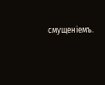смущеніемъ.